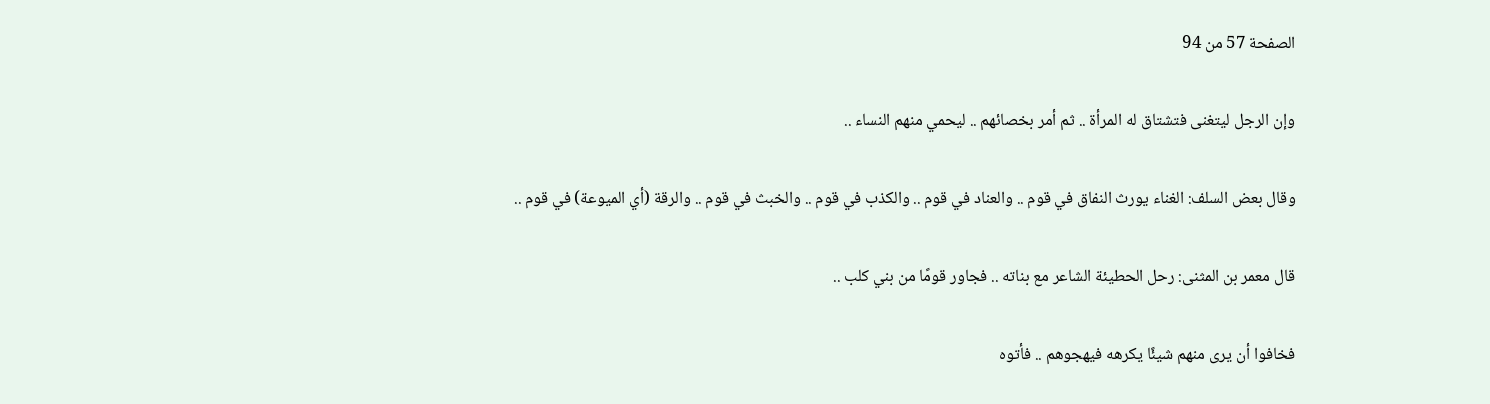الصفحة 57 من 94

وإن الرجل ليتغنى فتشتاق له المرأة .. ثم أمر بخصائهم .. ليحمي منهم النساء ..

وقال بعض السلف: الغناء يورث النفاق في قوم .. والعناد في قوم .. والكذب في قوم .. والخبث في قوم .. والرقة (أي الميوعة) في قوم ..

قال معمر بن المثنى: رحل الحطيئة الشاعر مع بناته .. فجاور قومًا من بني كلب ..

فخافوا أن يرى منهم شيئًا يكرهه فيهجوهم .. فأتوه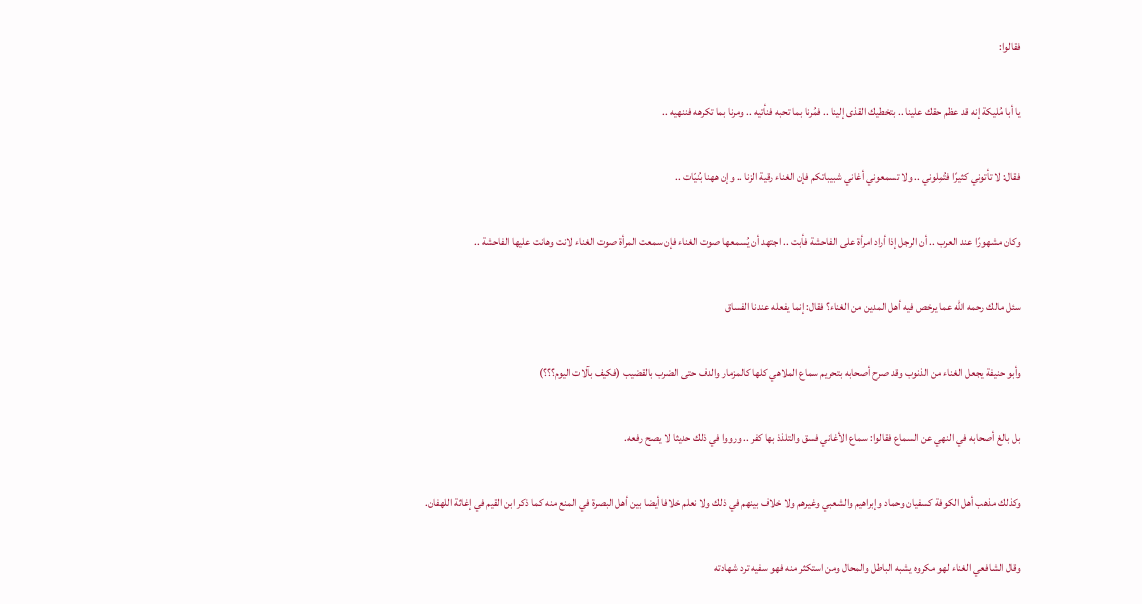فقالوا:

يا أبا مُليكة إنه قد عظم حقك علينا .. بتخطيك القذى إلينا .. فمُرنا بما تحبه فنأتيه .. ومرنا بما تكرهه فننهيه ..

فقال: لا تأتوني كثيرًا فتُمِلوني .. ولا تسمعوني أغاني شبيباتكم فإن الغناء رقية الزنا .. وإن ههنا بُنيّات ..

وكان مشهورًا عند العرب .. أن الرجل إذا أراد امرأة على الفاحشة فأبت .. اجتهد أن يُسمعها صوت الغناء فإن سمعت المرأة صوت الغناء لانت وهانت عليها الفاحشة ..

سئل مالك رحمه الله عما يرخص فيه أهل المدين من الغناء؟ فقال: إنما يفعله عندنا الفساق

وأبو حنيفة يجعل الغناء من الذنوب وقد صرح أصحابه بتحريم سماع الملاهي كلها كالمزمار والدف حتى الضرب بالقضيب (فكيف بآلات اليوم؟؟؟)

بل بالغ أصحابه في النهي عن السماع فقالوا: سماع الأغاني فسق والتلذذ بها كفر .. ورووا في ذلك حديثا لا يصح رفعه.

وكذلك مذهب أهل الكوفة كسفيان وحماد وإبراهيم والشعبي وغيرهم ولا خلاف بينهم في ذلك ولا نعلم خلافا أيضا بين أهل البصرة في المنع منه كما ذكر ابن القيم في إغاثة اللهفان.

وقال الشافعي الغناء لهو مكروه يشبه الباطل والمحال ومن استكثر منه فهو سفيه ترد شهادته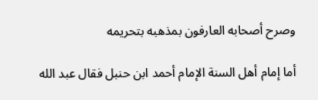وصرح أصحابه العارفون بمذهبه بتحريمه

أما إمام أهل السنة الإمام أحمد ابن حنبل فقال عبد الله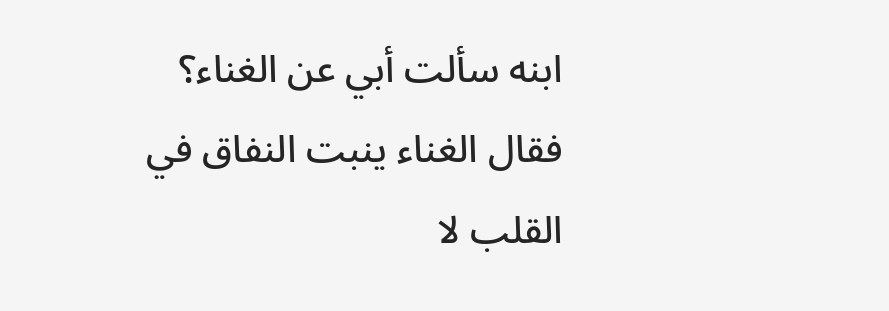ابنه سألت أبي عن الغناء؟ فقال الغناء ينبت النفاق في القلب لا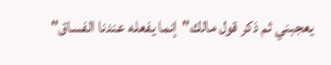يعجبني ثم ذكر قول مالك"إنما يفعله عندنا الفساق"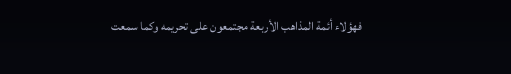فهؤلاء أئمة المذاهب الأربعة مجتمعون على تحريمه وكما سمعت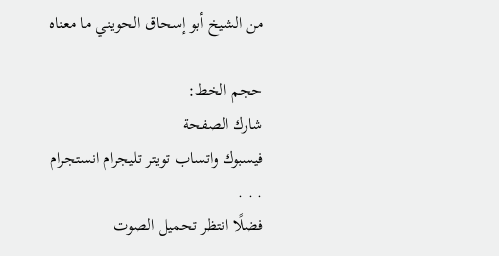من الشيخ أبو إسحاق الحويني ما معناه

حجم الخط:
شارك الصفحة
فيسبوك واتساب تويتر تليجرام انستجرام
. . .
فضلًا انتظر تحميل الصوت